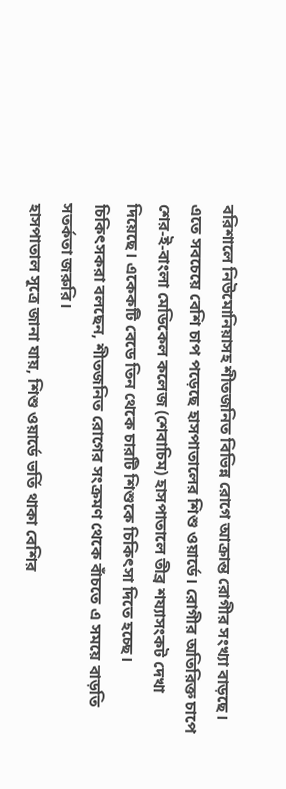বরিশালে নিউমোনিয়াসহ শীতজনিত বিভিন্ন রোগে আক্রান্ত রোগীর সংখ্যা বাড়ছে। এতে সবচেয়ে বেশি চাপ পড়েছে হাসপাতালের শিশু ওয়ার্ডে। রোগীর অতিরিক্ত চাপে শের-ই-বাংলা মেডিকেল কলেজ (শেবাচিম) হাসপাতালে তীব্র শয্যাসংকট দেখা দিয়েছে। একেকটি বেডে তিন থেকে চারটি শিশুকে চিকিৎসা দিতে হচ্ছে। চিকিৎসকরা বলছেন, শীতজনিত রোগের সংক্রমণ থেকে বাঁচতে এ সময়ে বাড়তি সতর্কতা জরুরি।
হাসপাতাল সূত্রে জানা যায়, শিশু ওয়ার্ডে ভর্তি থাকা বেশির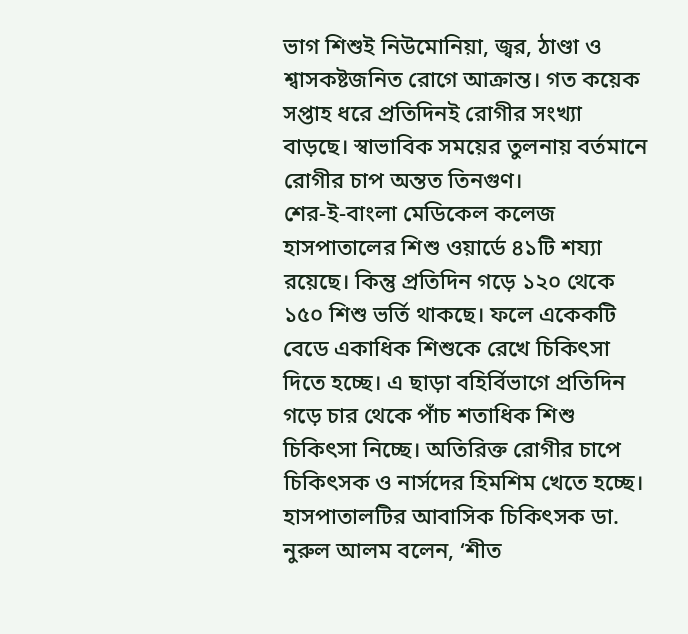ভাগ শিশুই নিউমোনিয়া, জ্বর, ঠাণ্ডা ও শ্বাসকষ্টজনিত রোগে আক্রান্ত। গত কয়েক সপ্তাহ ধরে প্রতিদিনই রোগীর সংখ্যা বাড়ছে। স্বাভাবিক সময়ের তুলনায় বর্তমানে রোগীর চাপ অন্তত তিনগুণ।
শের-ই-বাংলা মেডিকেল কলেজ হাসপাতালের শিশু ওয়ার্ডে ৪১টি শয্যা রয়েছে। কিন্তু প্রতিদিন গড়ে ১২০ থেকে ১৫০ শিশু ভর্তি থাকছে। ফলে একেকটি বেডে একাধিক শিশুকে রেখে চিকিৎসা দিতে হচ্ছে। এ ছাড়া বহির্বিভাগে প্রতিদিন গড়ে চার থেকে পাঁচ শতাধিক শিশু চিকিৎসা নিচ্ছে। অতিরিক্ত রোগীর চাপে চিকিৎসক ও নার্সদের হিমশিম খেতে হচ্ছে।
হাসপাতালটির আবাসিক চিকিৎসক ডা. নুরুল আলম বলেন, ‘শীত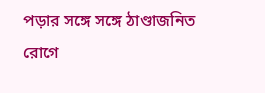পড়ার সঙ্গে সঙ্গে ঠাণ্ডাজনিত রোগে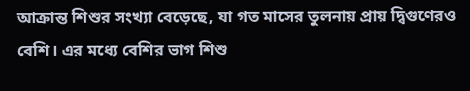আক্রান্ত শিশুর সংখ্যা বেড়েছে, যা গত মাসের তুলনায় প্রায় দ্বিগুণেরও বেশি। এর মধ্যে বেশির ভাগ শিশু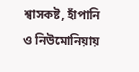শ্বাসকষ্ট, হাঁপানি ও নিউমোনিয়ায়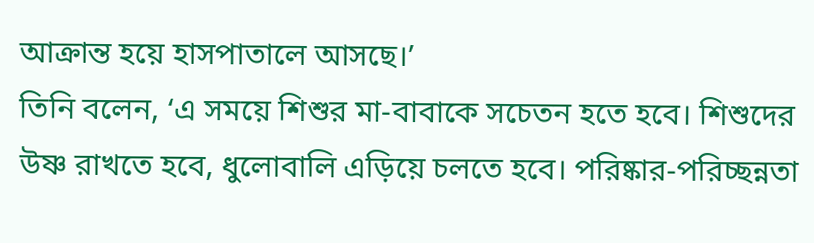আক্রান্ত হয়ে হাসপাতালে আসছে।’
তিনি বলেন, ‘এ সময়ে শিশুর মা-বাবাকে সচেতন হতে হবে। শিশুদের উষ্ণ রাখতে হবে, ধুলোবালি এড়িয়ে চলতে হবে। পরিষ্কার-পরিচ্ছন্নতা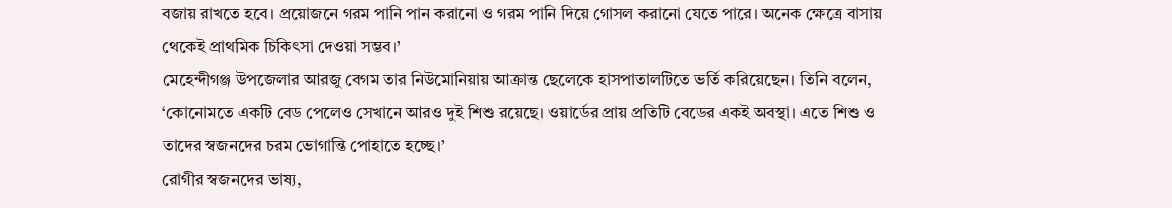বজায় রাখতে হবে। প্রয়োজনে গরম পানি পান করানো ও গরম পানি দিয়ে গোসল করানো যেতে পারে। অনেক ক্ষেত্রে বাসায় থেকেই প্রাথমিক চিকিৎসা দেওয়া সম্ভব।’
মেহেন্দীগঞ্জ উপজেলার আরজু বেগম তার নিউমোনিয়ায় আক্রান্ত ছেলেকে হাসপাতালটিতে ভর্তি করিয়েছেন। তিনি বলেন, ‘কোনোমতে একটি বেড পেলেও সেখানে আরও দুই শিশু রয়েছে। ওয়ার্ডের প্রায় প্রতিটি বেডের একই অবস্থা। এতে শিশু ও তাদের স্বজনদের চরম ভোগান্তি পোহাতে হচ্ছে।’
রোগীর স্বজনদের ভাষ্য,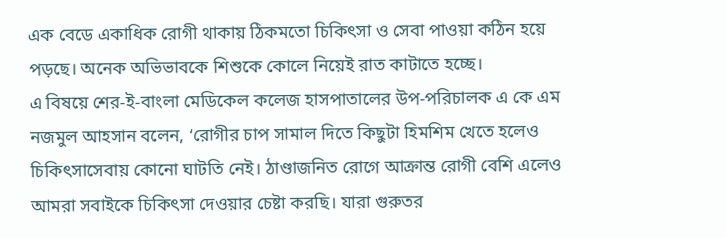এক বেডে একাধিক রোগী থাকায় ঠিকমতো চিকিৎসা ও সেবা পাওয়া কঠিন হয়ে পড়ছে। অনেক অভিভাবকে শিশুকে কোলে নিয়েই রাত কাটাতে হচ্ছে।
এ বিষয়ে শের-ই-বাংলা মেডিকেল কলেজ হাসপাতালের উপ-পরিচালক এ কে এম নজমুল আহসান বলেন, ‘রোগীর চাপ সামাল দিতে কিছুটা হিমশিম খেতে হলেও চিকিৎসাসেবায় কোনো ঘাটতি নেই। ঠাণ্ডাজনিত রোগে আক্রান্ত রোগী বেশি এলেও আমরা সবাইকে চিকিৎসা দেওয়ার চেষ্টা করছি। যারা গুরুতর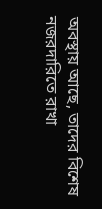অবস্থায় আছে, তাদের বিশেষ নজরদারিতে রাখা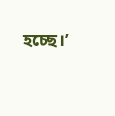হচ্ছে।’